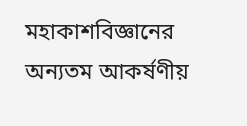মহাকাশবিজ্ঞানের অন্যতম আকর্ষণীয়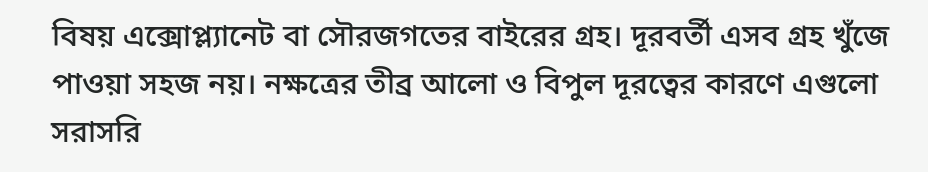বিষয় এক্সোপ্ল্যানেট বা সৌরজগতের বাইরের গ্রহ। দূরবর্তী এসব গ্রহ খুঁজে পাওয়া সহজ নয়। নক্ষত্রের তীব্র আলো ও বিপুল দূরত্বের কারণে এগুলো সরাসরি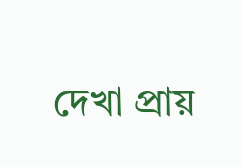দেখা প্রায়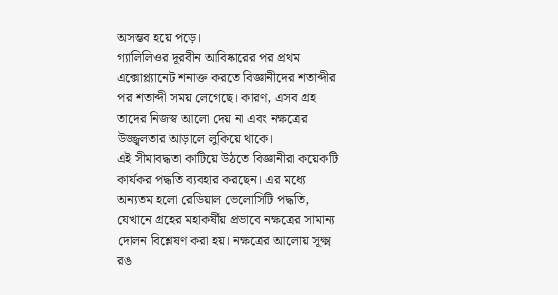অসম্ভব হয়ে পড়ে।
গ্যালিলিওর দূরবীন আবিষ্কারের পর প্রথম এক্সোপ্ল্যানেট শনাক্ত করতে বিজ্ঞানীদের শতাব্দীর পর শতাব্দী সময় লেগেছে। কারণ, এসব গ্রহ তাদের নিজস্ব আলো দেয় না এবং নক্ষত্রের উজ্জ্বলতার আড়ালে লুকিয়ে থাকে।
এই সীমাবদ্ধতা কাটিয়ে উঠতে বিজ্ঞানীরা কয়েকটি কার্যকর পদ্ধতি ব্যবহার করছেন। এর মধ্যে অন্যতম হলো রেডিয়াল ভেলোসিটি পদ্ধতি, যেখানে গ্রহের মহাকর্ষীয় প্রভাবে নক্ষত্রের সামান্য দোলন বিশ্লেষণ করা হয়। নক্ষত্রের আলোয় সূক্ষ্ম রঙ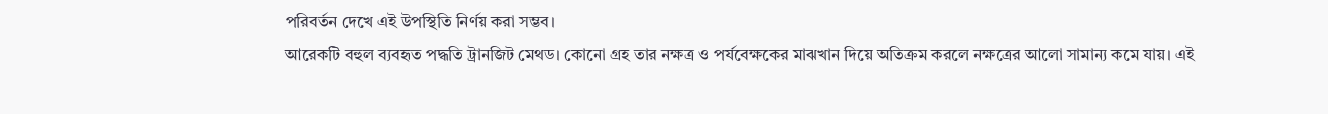পরিবর্তন দেখে এই উপস্থিতি নির্ণয় করা সম্ভব।
আরেকটি বহুল ব্যবহৃত পদ্ধতি ট্রানজিট মেথড। কোনো গ্রহ তার নক্ষত্র ও পর্যবেক্ষকের মাঝখান দিয়ে অতিক্রম করলে নক্ষত্রের আলো সামান্য কমে যায়। এই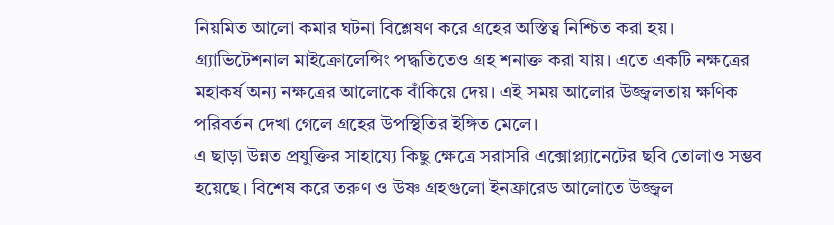নিয়মিত আলো কমার ঘটনা বিশ্লেষণ করে গ্রহের অস্তিত্ব নিশ্চিত করা হয়।
গ্র্যাভিটেশনাল মাইক্রোলেন্সিং পদ্ধতিতেও গ্রহ শনাক্ত করা যায়। এতে একটি নক্ষত্রের মহাকর্ষ অন্য নক্ষত্রের আলোকে বাঁকিয়ে দেয়। এই সময় আলোর উজ্জ্বলতায় ক্ষণিক পরিবর্তন দেখা গেলে গ্রহের উপস্থিতির ইঙ্গিত মেলে।
এ ছাড়া উন্নত প্রযুক্তির সাহায্যে কিছু ক্ষেত্রে সরাসরি এক্সোপ্ল্যানেটের ছবি তোলাও সম্ভব হয়েছে। বিশেষ করে তরুণ ও উষ্ণ গ্রহগুলো ইনফ্রারেড আলোতে উজ্জ্বল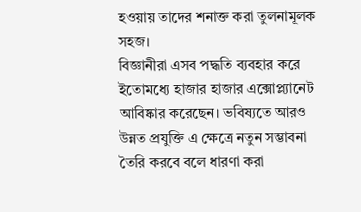হওয়ায় তাদের শনাক্ত করা তুলনামূলক সহজ।
বিজ্ঞানীরা এসব পদ্ধতি ব্যবহার করে ইতোমধ্যে হাজার হাজার এক্সোপ্ল্যানেট আবিষ্কার করেছেন। ভবিষ্যতে আরও উন্নত প্রযুক্তি এ ক্ষেত্রে নতুন সম্ভাবনা তৈরি করবে বলে ধারণা করা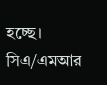হচ্ছে।
সিএ/এমআর